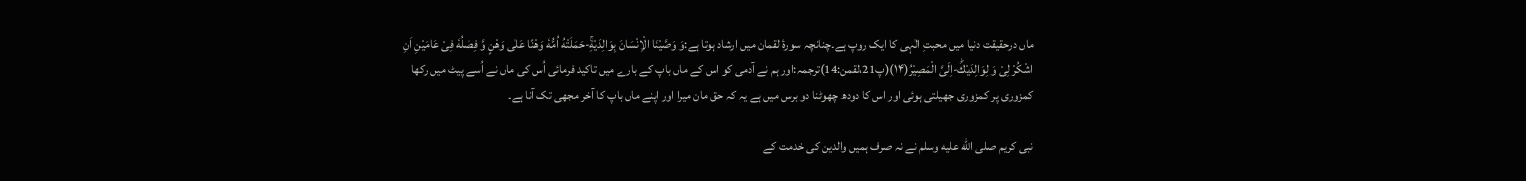ماں درحقیقت دنیا میں محبتِ الٰہی کا ایک روپ ہے۔چنانچہ سورۂ لقمان میں ارشاد ہوتا ہے:وَ وَصَّیْنَا الْاِنْسَانَ بِوَالِدَیْهِۚ-حَمَلَتْهُ اُمُّهٗ وَهْنًا عَلٰى وَهْنٍ وَّ فِصٰلُهٗ فِیْ عَامَیْنِ اَنِ اشْكُرْ لِیْ وَ لِوَالِدَیْكَؕ-اِلَیَّ الْمَصِیْرُ(۱۴)(پ21،لقمن:14)ترجمہ:اور ہم نے آدمی کو اس کے ماں باپ کے بارے میں تاکید فرمائی اُس کی ماں نے اُسے پیٹ میں رکھا کمزوری پر کمزوری جھیلتی ہوئی اور اس کا دودھ چھوٹنا دو برس میں ہے یہ کہ حق مان میرا اور اپنے ماں باپ کا آخر مجھی تک آنا ہے۔

نبی کریم صلى الله عليه وسلم نے نہ صرف ہمیں والدین کی خدمت کے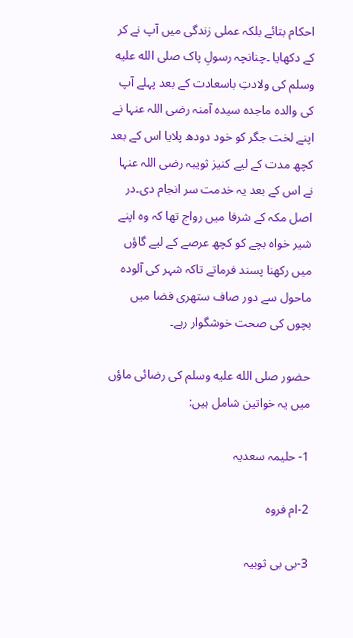احکام بتائے بلکہ عملی زندگی میں آپ نے کر کے دکھایا ۔چنانچہ رسولِ پاک صلى الله عليه وسلم کی ولادتِ باسعادت کے بعد پہلے آپ کی والدہ ماجدہ سیدہ آمنہ رضی اللہ عنہا نے اپنے لخت جگر کو خود دودھ پلایا اس کے بعد کچھ مدت کے لیے کنیز ثویبہ رضی اللہ عنہا نے اس کے بعد یہ خدمت سر انجام دی۔در اصل مکہ کے شرفا میں رواج تھا کہ وہ اپنے شیر خواہ بچے کو کچھ عرصے کے لیے گاؤں میں رکھنا پسند فرماتے تاکہ شہر کی آلودہ ماحول سے دور صاف ستھری فضا میں بچوں کی صحت خوشگوار رہے۔

حضور صلى الله عليه وسلم کی رضائی ماؤں میں یہ خواتین شامل ہیں:

1- حلیمہ سعدیہ

2-ام فروہ

3-بی بی ثوبیہ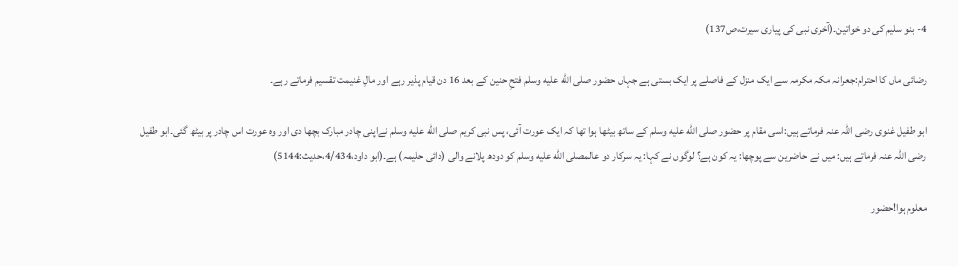4- بنو سلیم کی دو خواتین۔(آخری نبی کی پیاری سیرت،ص137)

رضائی ماں کا احترام:جعرانہ مکہ مکرمہ سے ایک منزل کے فاصلے پر ایک بستی ہے جہاں حضور صلى الله عليه وسلم فتحِ حنین کے بعد 16 دن قیام پذیر رہے اور مالِ غنیمت تقسیم فرماتے رہے۔

ابو طفیل غنوی رضی اللہ عنہ فرماتے ہیں:اسی مقام پر حضور صلى الله عليه وسلم کے ساتھ بیٹھا ہوا تھا کہ ایک عورت آئی، پس نبی کریم صلى الله عليه وسلم نےاپنی چادر مبارک بچھا دی اور وہ عورت اس چادر پر بیٹھ گئی۔ابو طفیل رضی اللہ عنہ فرماتے ہیں: میں نے حاضرین سے پوچھا: یہ کون ہے؟ لوگوں نے کہا: یہ سرکار دو عالمصلى الله عليه وسلم کو دودھ پلانے والی (دائی حلیمہ) ہے۔(ابو داود،4/434،حدیث:5144)

معلوم ہوا!حضور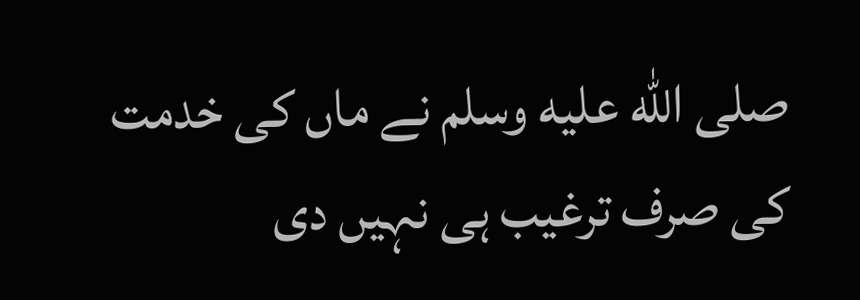صلى الله عليه وسلم نے ماں کی خدمت کی صرف ترغیب ہی نہیں دی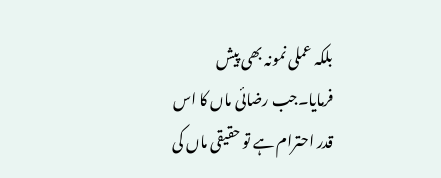بلکہ عملی نمونہ بھی پیش فرمایا۔جب رضائی ماں کا اس قدر احترام ہے تو حقیقی ماں کی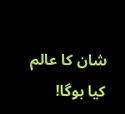شان کا عالم کیا ہوگا!